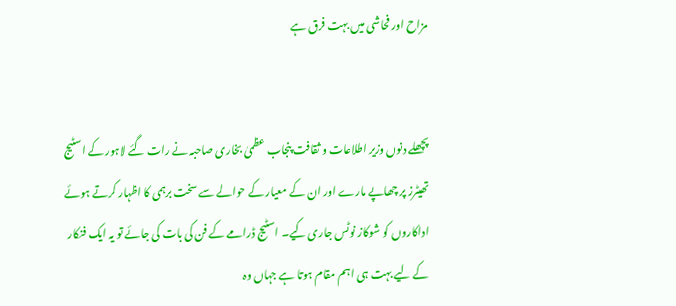مزاح اور فحاشی میں بہت فرق ہے


پچھلے دنوں وزیر اطلاعات و ثقافت پنجاب عظمیٰ بخاری صاحبہ نے رات گئے لاہور کے اسٹیج تھیٹرز پر چھاپے مارے اور ان کے معیار کے حوالے سے سخت برہمی کا اظہار کرتے ہوئے اداکاروں کو شوکاز نوٹس جاری کیے۔ اسٹیج ڈرامے کے فن کی بات کی جائے تو یہ ایک فنکار کے لیے بہت ہی اہم مقام ہوتا ہے جہاں وہ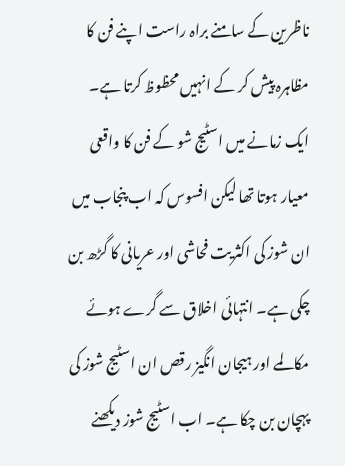ناظرین کے سامنے براہ راست اپنے فن کا مظاہرہ پیش کر کے انہیں محظوظ کرتا ہے۔ ایک زمانے میں اسٹیج شو کے فن کا واقعی معیار ہوتا تھا لیکن افسوس کہ اب پنجاب میں ان شوز کی اکثریت فحاشی اور عریانی کا گڑھ بن چکی ہے۔ انتہائی اخلاق سے گرے ہوئے مکالمے اور ہیجان انگیز رقص ان اسٹیج شوز کی پہچان بن چکا ہے۔ اب اسٹیج شوز دیکھنے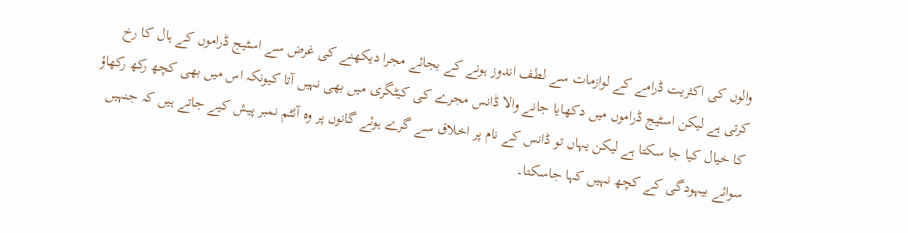والوں کی اکثریت ڈرامے کے لوازمات سے لطف اندوز ہونے کے بجائے مجرا دیکھنے کی غرض سے اسٹیج ڈراموں کے ہال کا رخ کرتی ہے لیکن اسٹیج ڈراموں میں دکھایا جانے والا ڈانس مجرے کی کیٹگری میں بھی نہیں آتا کیونکہ اس میں بھی کچھ رکھ رکھاؤ کا خیال کیا جا سکتا ہے لیکن یہاں تو ڈانس کے نام پر اخلاق سے گرے ہوئے گانوں پر وہ آئٹم نمبر پیش کیے جاتے ہیں کہ جنہیں سوائے بیہودگی کے کچھ نہیں کہا جاسکتا۔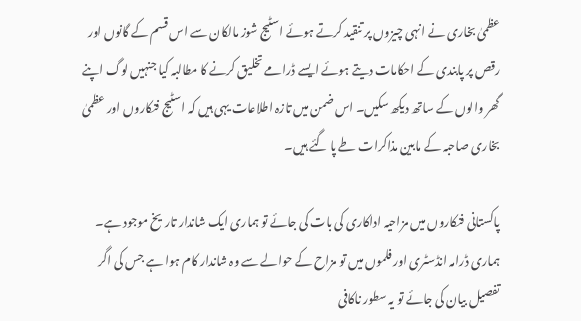عظمیٰ بخاری نے انہی چیزوں پر تنقید کرتے ہوئے اسٹیج شوز مالکان سے اس قسم کے گانوں اور رقص پر پابندی کے احکامات دیتے ہوئے ایسے ڈرامے تخلیق کرنے کا مطالبہ کیا جنہیں لوگ اپنے گھر والوں کے ساتھ دیکھ سکیں۔ اس ضمن میں تازہ اطلاعات یہی ہیں کہ اسٹیج فنکاروں اور عظمیٰ بخاری صاحبہ کے مابین مذاکرات طے پا گئے ہیں۔

پاکستانی فنکاروں میں مزاحیہ اداکاری کی بات کی جائے تو ہماری ایک شاندار تاریخ موجود ہے۔ ہماری ڈرامہ انڈسٹری اور فلموں میں تو مزاح کے حوالے سے وہ شاندار کام ہوا ہے جس کی اگر تفصیل بیان کی جائے تو یہ سطور ناکافی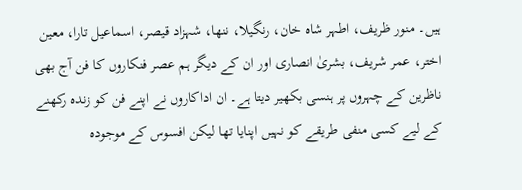ہیں۔ منور ظریف، اطہر شاہ خان، رنگیلا، ننھا، شہزاد قیصر، اسماعیل تارا، معین اختر، عمر شریف، بشریٰ انصاری اور ان کے دیگر ہم عصر فنکاروں کا فن آج بھی ناظرین کے چہروں پر ہنسی بکھیر دیتا ہے۔ ان اداکاروں نے اپنے فن کو زندہ رکھنے کے لیے کسی منفی طریقے کو نہیں اپنایا تھا لیکن افسوس کے موجودہ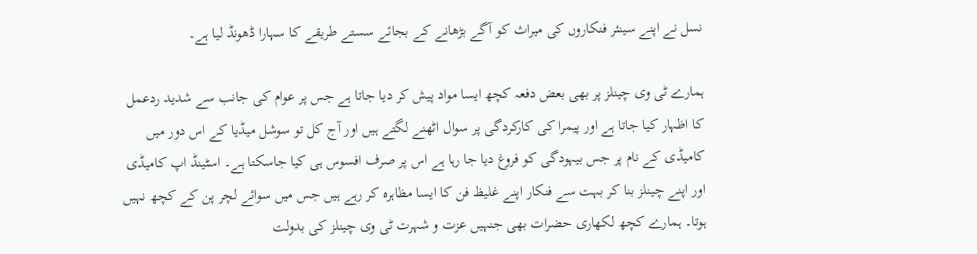نسل نے اپنے سینئر فنکاروں کی میراث کو آگے بڑھانے کے بجائے سستے طریقے کا سہارا ڈھونڈ لیا ہے۔

ہمارے ٹی وی چینلز پر بھی بعض دفعہ کچھ ایسا مواد پیش کر دیا جاتا ہے جس پر عوام کی جانب سے شدید ردعمل کا اظہار کیا جاتا ہے اور پیمرا کی کارکردگی پر سوال اٹھنے لگتے ہیں اور آج کل تو سوشل میڈیا کے اس دور میں کامیڈی کے نام پر جس بیہودگی کو فروغ دیا جا رہا ہے اس پر صرف افسوس ہی کیا جاسکتا ہے۔ اسٹینڈ اپ کامیڈی اور اپنے چینلز بنا کر بہت سے فنکار اپنے غلیظ فن کا ایسا مظاہرہ کر رہے ہیں جس میں سوائے لچر پن کے کچھ نہیں ہوتا۔ ہمارے کچھ لکھاری حضرات بھی جنہیں عزت و شہرت ٹی وی چینلز کی بدولت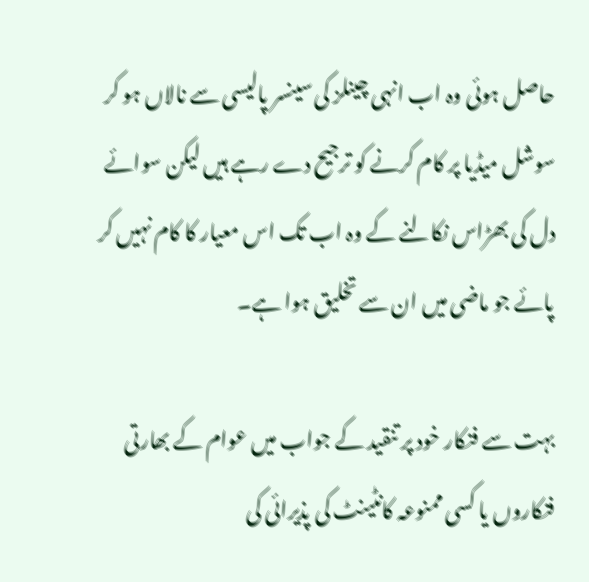حاصل ہوئی وہ اب انہی چینلز کی سینسر پالیسی سے نالاں ہو کر سوشل میڈیا پر کام کرنے کو ترجیح دے رہے ہیں لیکن سوائے دل کی بھڑاس نکالنے کے وہ اب تک اس معیار کا کام نہیں کر پائے جو ماضی میں ان سے تخلیق ہوا ہے۔

بہت سے فنکار خود پر تنقید کے جواب میں عوام کے بھارتی فنکاروں یا کسی ممنوعہ کانٹینٹ کی پذیرائی کی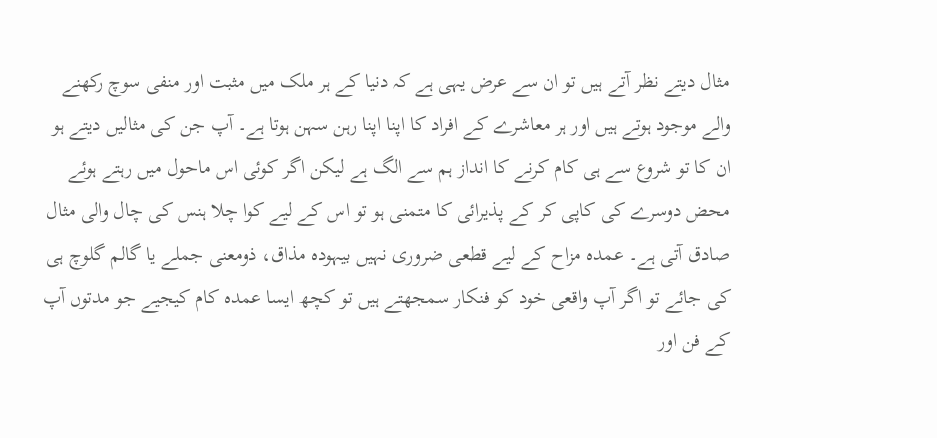مثال دیتے نظر آتے ہیں تو ان سے عرض یہی ہے کہ دنیا کے ہر ملک میں مثبت اور منفی سوچ رکھنے والے موجود ہوتے ہیں اور ہر معاشرے کے افراد کا اپنا اپنا رہن سہن ہوتا ہے۔ آپ جن کی مثالیں دیتے ہو ان کا تو شروع سے ہی کام کرنے کا انداز ہم سے الگ ہے لیکن اگر کوئی اس ماحول میں رہتے ہوئے محض دوسرے کی کاپی کر کے پذیرائی کا متمنی ہو تو اس کے لیے کوا چلا ہنس کی چال والی مثال صادق آتی ہے۔ عمدہ مزاح کے لیے قطعی ضروری نہیں بیہودہ مذاق، ذومعنی جملے یا گالم گلوچ ہی کی جائے تو اگر آپ واقعی خود کو فنکار سمجھتے ہیں تو کچھ ایسا عمدہ کام کیجیے جو مدتوں آپ کے فن اور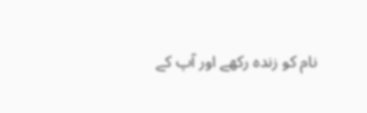نام کو زندہ رکھے اور آپ کے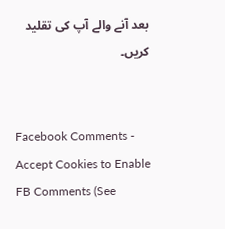بعد آنے والے آپ کی تقلید کریں۔


Facebook Comments - Accept Cookies to Enable FB Comments (See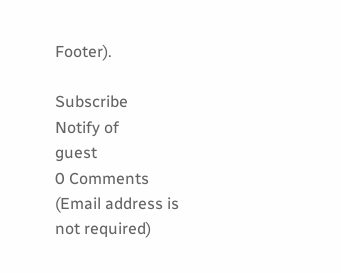Footer).

Subscribe
Notify of
guest
0 Comments (Email address is not required)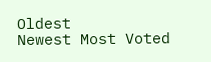Oldest
Newest Most Voted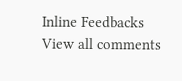Inline Feedbacks
View all comments